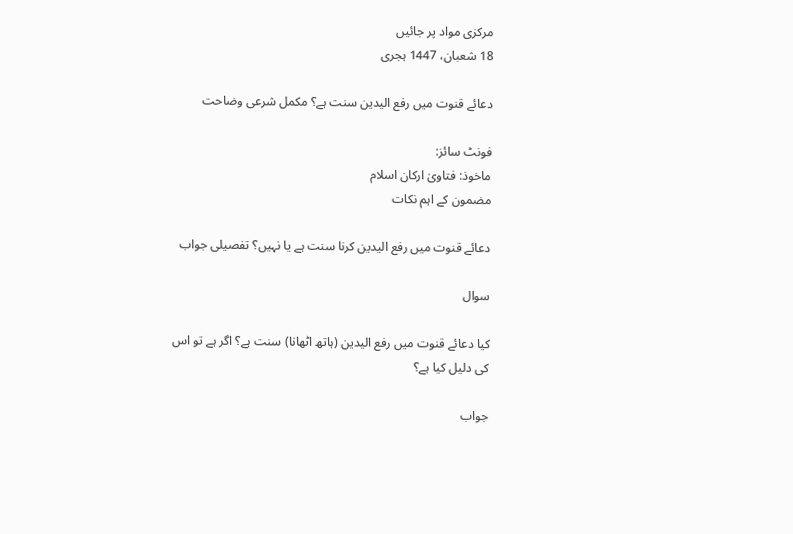مرکزی مواد پر جائیں
18 شعبان، 1447 ہجری

دعائے قنوت میں رفع الیدین سنت ہے؟ مکمل شرعی وضاحت

فونٹ سائز:
ماخوذ: فتاویٰ ارکان اسلام
مضمون کے اہم نکات

دعائے قنوت میں رفع الیدین کرنا سنت ہے یا نہیں؟ تفصیلی جواب

سوال

کیا دعائے قنوت میں رفع الیدین (ہاتھ اٹھانا) سنت ہے؟ اگر ہے تو اس کی دلیل کیا ہے؟

جواب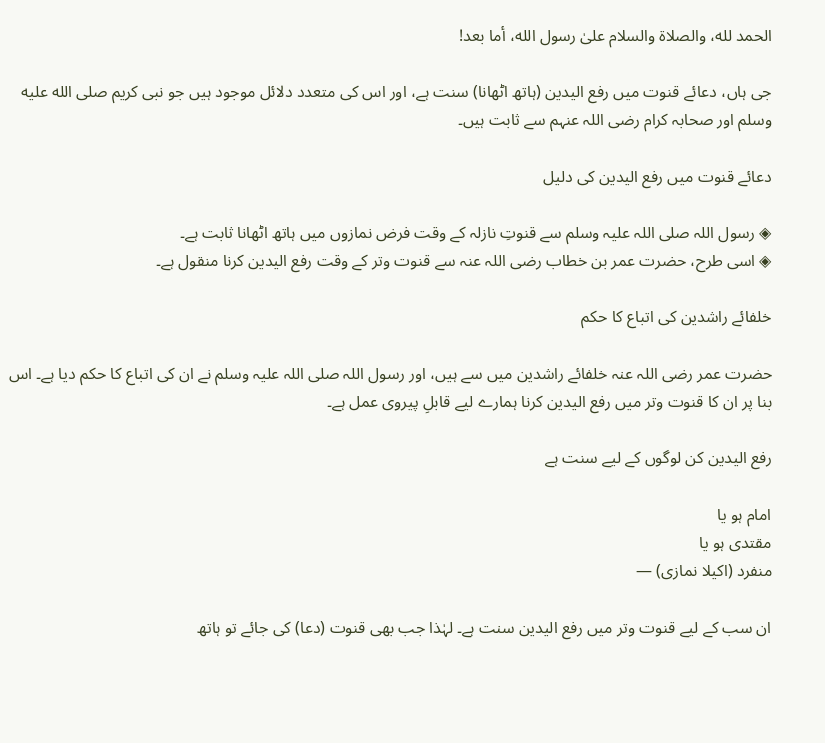الحمد لله، والصلاة والسلام علىٰ رسول الله، أما بعد!

جی ہاں، دعائے قنوت میں رفع الیدین (ہاتھ اٹھانا) سنت ہے، اور اس کی متعدد دلائل موجود ہیں جو نبی کریم صلى الله عليه وسلم اور صحابہ کرام رضی اللہ عنہم سے ثابت ہیں۔

دعائے قنوت میں رفع الیدین کی دلیل

◈ رسول اللہ صلی اللہ علیہ وسلم سے قنوتِ نازلہ کے وقت فرض نمازوں میں ہاتھ اٹھانا ثابت ہے۔
◈ اسی طرح، حضرت عمر بن خطاب رضی اللہ عنہ سے قنوت وتر کے وقت رفع الیدین کرنا منقول ہے۔

خلفائے راشدین کی اتباع کا حکم

حضرت عمر رضی اللہ عنہ خلفائے راشدین میں سے ہیں، اور رسول اللہ صلی اللہ علیہ وسلم نے ان کی اتباع کا حکم دیا ہے۔ اس بنا پر ان کا قنوت وتر میں رفع الیدین کرنا ہمارے لیے قابلِ پیروی عمل ہے۔

رفع الیدین کن لوگوں کے لیے سنت ہے

امام ہو یا
مقتدی ہو یا
منفرد (اکیلا نمازی) —

ان سب کے لیے قنوت وتر میں رفع الیدین سنت ہے۔ لہٰذا جب بھی قنوت (دعا) کی جائے تو ہاتھ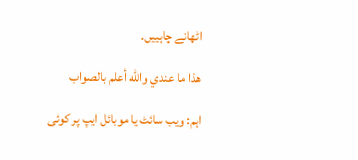اٹھانے چاہییں۔

ھذا ما عندي والله أعلم بالصواب

اہم: ویب سائٹ یا موبائل ایپ پر کوئی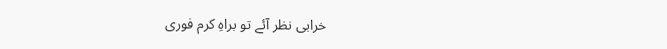خرابی نظر آئے تو براہِ کرم فوری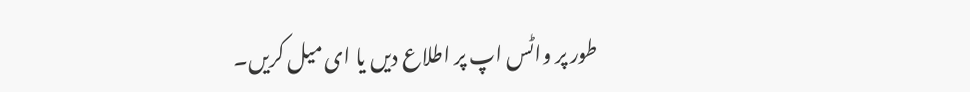طور پر واٹس اپ پر اطلاع دیں یا ای میل کریں۔